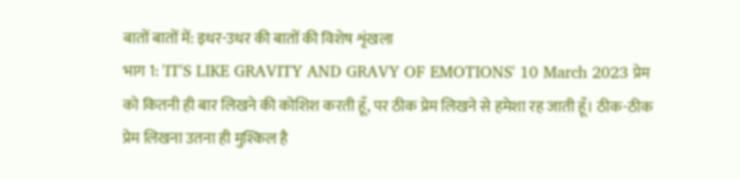बातों बातों में: इधर-उधर की बातों की विशेष शृंखला
भाग 1: 'IT'S LIKE GRAVITY AND GRAVY OF EMOTIONS' 10 March 2023 प्रेम को कितनी ही बार लिखने की कोशिश करती हूँ, पर ठीक प्रेम लिखने से हमेशा रह जाती हूँ। ठीक-ठीक प्रेम लिखना उतना ही मुश्किल है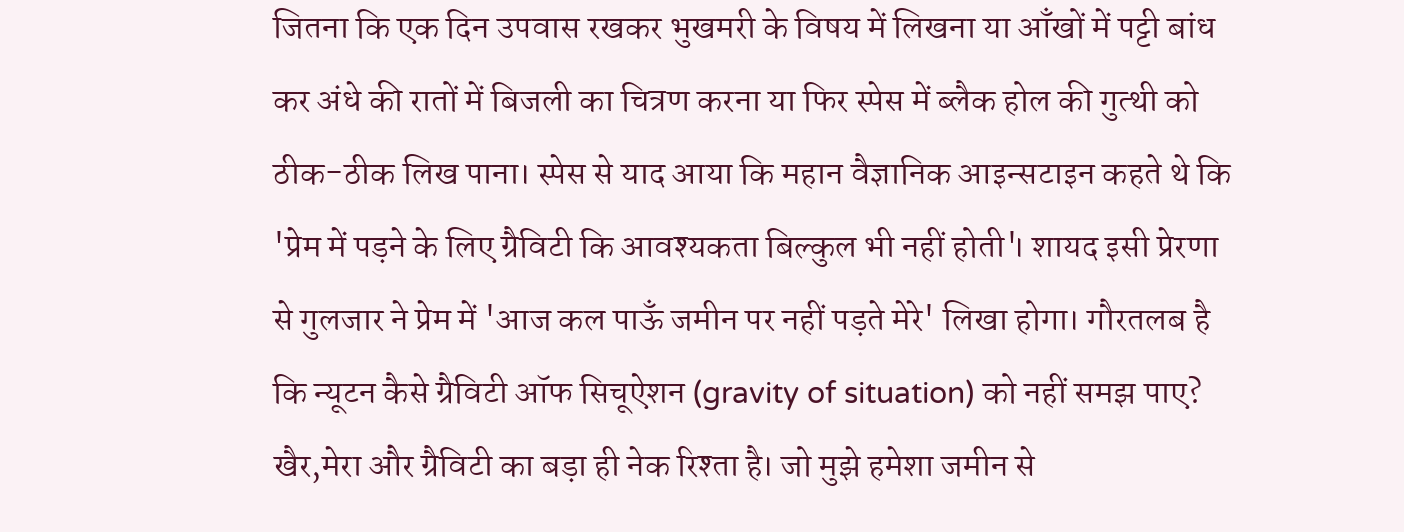जितना कि एक दिन उपवास रखकर भुखमरी के विषय में लिखना या आँखों में पट्टी बांध कर अंधे की रातों में बिजली का चित्रण करना या फिर स्पेस में ब्लैक होल की गुत्थी को ठीक-ठीक लिख पाना। स्पेस से याद आया कि महान वैज्ञानिक आइन्सटाइन कहते थे कि 'प्रेम में पड़ने के लिए ग्रैविटी कि आवश्यकता बिल्कुल भी नहीं होती'। शायद इसी प्रेरणा से गुलजार ने प्रेम में 'आज कल पाऊँ जमीन पर नहीं पड़ते मेरे' लिखा होगा। गौरतलब है कि न्यूटन कैसे ग्रैविटी ऑफ सिचूऐशन (gravity of situation) को नहीं समझ पाए? खैर,मेरा और ग्रैविटी का बड़ा ही नेक रिश्ता है। जो मुझे हमेशा जमीन से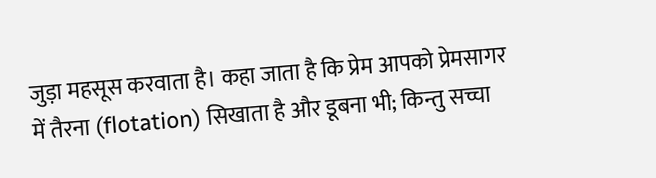जुड़ा महसूस करवाता है। कहा जाता है कि प्रेम आपको प्रेमसागर में तैरना (flotation) सिखाता है और डूबना भी; किन्तु सच्चा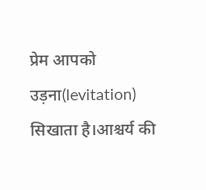प्रेम आपको उड़ना(levitation) सिखाता है।आश्चर्य की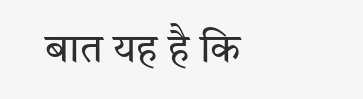बात यह है कि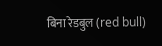बिना रेडबुल (red bull)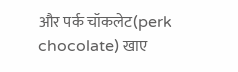और पर्क चॉकलेट(perk chocolate) खाए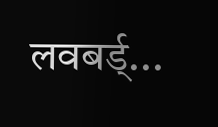लवबर्ड्...